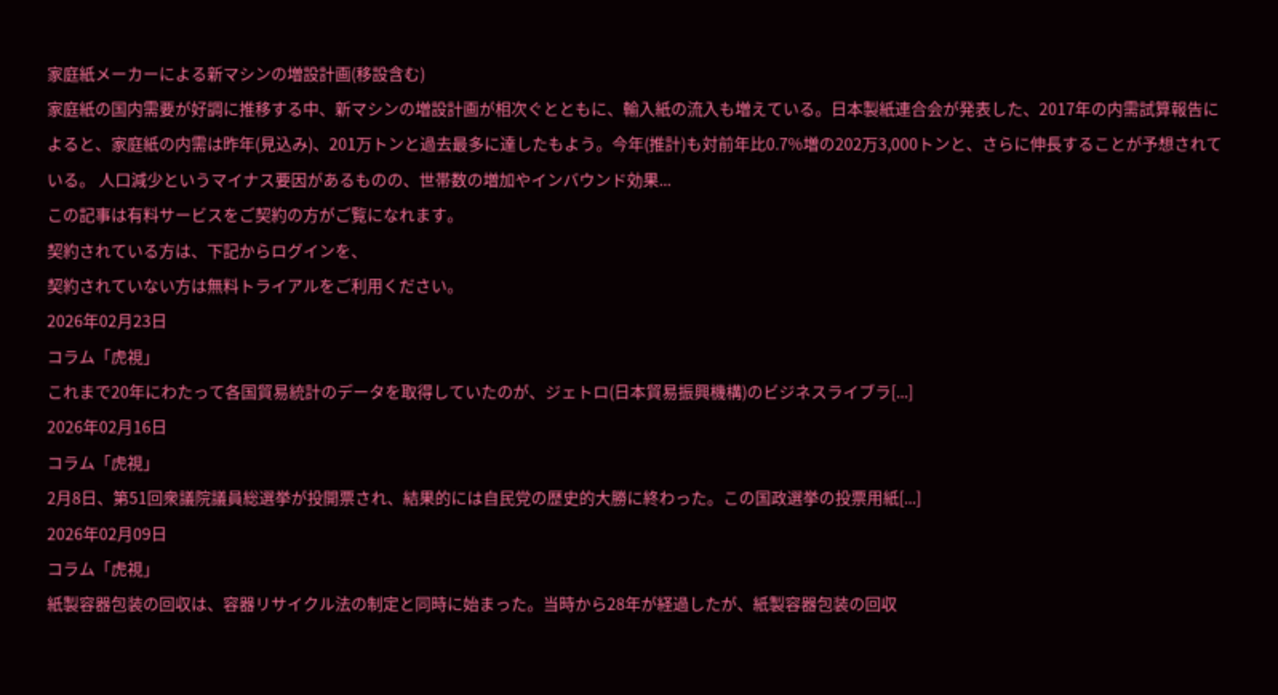家庭紙メーカーによる新マシンの増設計画(移設含む)
家庭紙の国内需要が好調に推移する中、新マシンの増設計画が相次ぐとともに、輸入紙の流入も増えている。日本製紙連合会が発表した、2017年の内需試算報告によると、家庭紙の内需は昨年(見込み)、201万トンと過去最多に達したもよう。今年(推計)も対前年比0.7%増の202万3,000トンと、さらに伸長することが予想されている。 人口減少というマイナス要因があるものの、世帯数の増加やインバウンド効果...
この記事は有料サービスをご契約の方がご覧になれます。
契約されている方は、下記からログインを、
契約されていない方は無料トライアルをご利用ください。
2026年02月23日
コラム「虎視」
これまで20年にわたって各国貿易統計のデータを取得していたのが、ジェトロ(日本貿易振興機構)のビジネスライブラ[...]
2026年02月16日
コラム「虎視」
2月8日、第51回衆議院議員総選挙が投開票され、結果的には自民党の歴史的大勝に終わった。この国政選挙の投票用紙[...]
2026年02月09日
コラム「虎視」
紙製容器包装の回収は、容器リサイクル法の制定と同時に始まった。当時から28年が経過したが、紙製容器包装の回収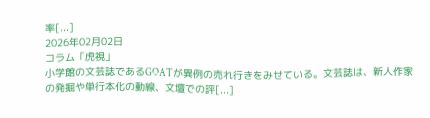率[...]
2026年02月02日
コラム「虎視」
小学館の文芸誌であるGOATが異例の売れ行きをみせている。文芸誌は、新人作家の発掘や単行本化の動線、文壇での評[...]